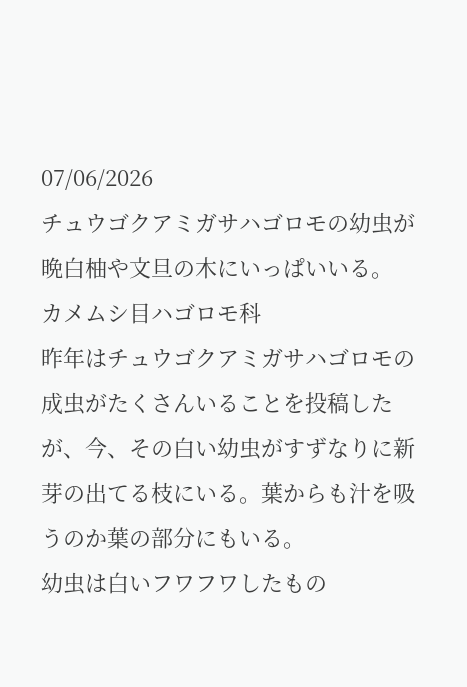07/06/2026
チュウゴクアミガサハゴロモの幼虫が晩白柚や文旦の木にいっぱいいる。
カメムシ目ハゴロモ科
昨年はチュウゴクアミガサハゴロモの成虫がたくさんいることを投稿したが、今、その白い幼虫がすずなりに新芽の出てる枝にいる。葉からも汁を吸うのか葉の部分にもいる。
幼虫は白いフワフワしたもの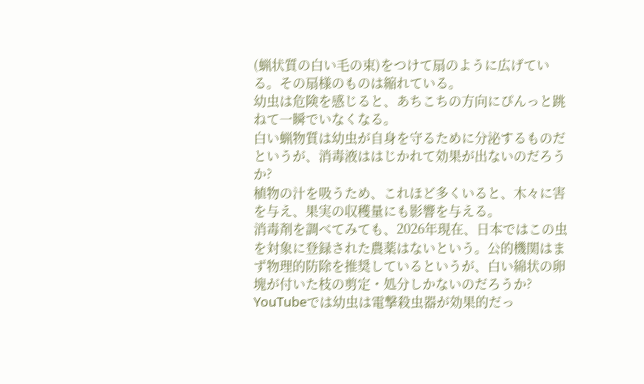(蝋状質の白い毛の束)をつけて扇のように広げている。その扇様のものは縮れている。
幼虫は危険を感じると、あちこちの方向にぴんっと跳ねて一瞬でいなくなる。
白い蝋物質は幼虫が自身を守るために分泌するものだというが、消毒液ははじかれて効果が出ないのだろうか?
植物の汁を吸うため、これほど多くいると、木々に害を与え、果実の収穫量にも影響を与える。
消毒剤を調べてみても、2026年現在、日本ではこの虫を対象に登録された農薬はないという。公的機関はまず物理的防除を推奨しているというが、白い綿状の卵塊が付いた枝の剪定・処分しかないのだろうか?
YouTubeでは幼虫は電撃殺虫器が効果的だっ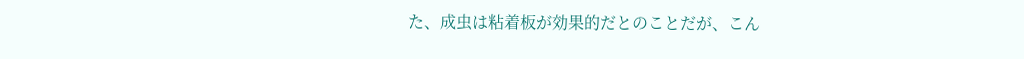た、成虫は粘着板が効果的だとのことだが、こん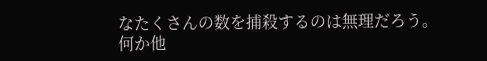なたくさんの数を捕殺するのは無理だろう。
何か他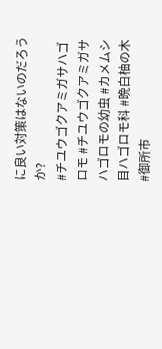に良い対策はないのだろうか?
#チユウゴクアミガサハゴロモ #チユウゴクアミガサハゴロモの幼虫 #カメムシ目ハゴロモ科 #晩白柚の木 #御所市